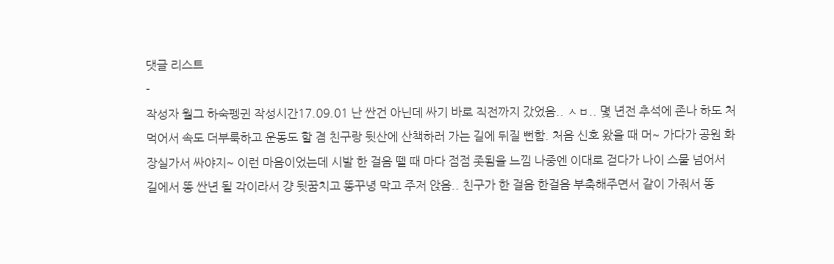댓글 리스트
-
작성자 월그 하숙펭귄 작성시간17.09.01 난 싼건 아닌데 싸기 바로 직전까지 갔었음.. ㅅㅂ.. 몇 년전 추석에 존나 하도 처먹어서 속도 더부룩하고 운동도 할 겸 친구랑 뒷산에 산책하러 가는 길에 뒤질 뻔함. 처음 신호 왔을 때 머~ 가다가 공원 화장실가서 싸야지~ 이런 마음이었는데 시발 한 걸음 뗄 때 마다 점점 좃됨을 느낌 나중엔 이대로 걷다가 나이 스물 넘어서 길에서 똥 싼년 될 각이라서 걍 뒷꿈치고 똥꾸녕 막고 주저 앉음.. 친구가 한 걸음 한걸음 부축해주면서 같이 가줘서 똥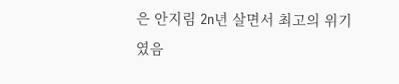은 안지림 2n년 살면서 최고의 위기였음